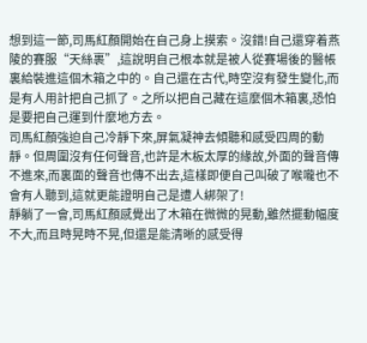想到這一節,司馬紅顏開始在自己身上摸索。沒錯!自己還穿着燕陵的賽服“天絲裹”,這說明自己根本就是被人從賽場後的醫帳裏給裝進這個木箱之中的。自己還在古代,時空沒有發生變化,而是有人用計把自己抓了。之所以把自己藏在這麼個木箱裏,恐怕是要把自己運到什麼地方去。
司馬紅顏強迫自己冷靜下來,屏氣凝神去傾聽和感受四周的動靜。但周圍沒有任何聲音,也許是木板太厚的緣故,外面的聲音傳不進來,而裏面的聲音也傳不出去,這樣即便自己叫破了喉嚨也不會有人聽到,這就更能證明自己是遭人綁架了!
靜躺了一會,司馬紅顏感覺出了木箱在微微的晃動,雖然擺動幅度不大,而且時晃時不晃,但還是能清晰的感受得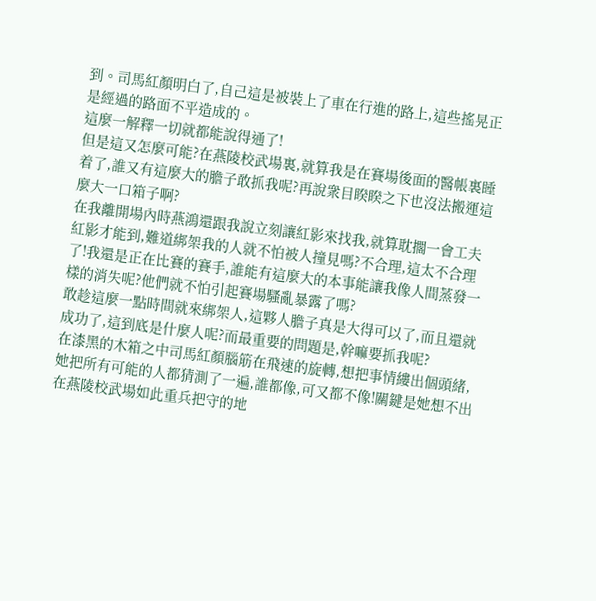到。司馬紅顏明白了,自己這是被裝上了車在行進的路上,這些搖晃正是經過的路面不平造成的。
這麼一解釋一切就都能說得通了!
但是這又怎麼可能?在燕陵校武場裏,就算我是在賽場後面的醫帳裏睡着了,誰又有這麼大的膽子敢抓我呢?再說衆目睽睽之下也沒法搬運這麼大一口箱子啊?
在我離開場內時燕鴻還跟我說立刻讓紅影來找我,就算耽擱一會工夫紅影才能到,難道綁架我的人就不怕被人撞見嗎?不合理,這太不合理了!我還是正在比賽的賽手,誰能有這麼大的本事能讓我像人間蒸發一樣的消失呢?他們就不怕引起賽場騷亂暴露了嗎?
敢趁這麼一點時間就來綁架人,這夥人膽子真是大得可以了,而且還就成功了,這到底是什麼人呢?而最重要的問題是,幹嘛要抓我呢?
在漆黑的木箱之中司馬紅顏腦筋在飛速的旋轉,想把事情縷出個頭緒,她把所有可能的人都猜測了一遍,誰都像,可又都不像!關鍵是她想不出在燕陵校武場如此重兵把守的地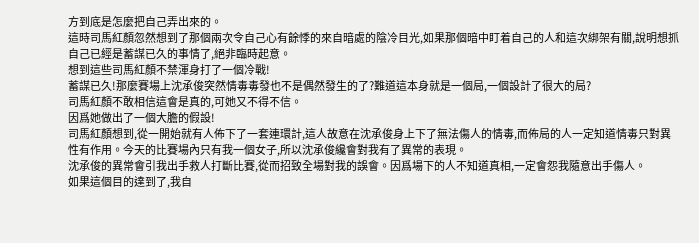方到底是怎麼把自己弄出來的。
這時司馬紅顏忽然想到了那個兩次令自己心有餘悸的來自暗處的陰冷目光,如果那個暗中盯着自己的人和這次綁架有關,說明想抓自己已經是蓄謀已久的事情了,絕非臨時起意。
想到這些司馬紅顏不禁渾身打了一個冷戰!
蓄謀已久!那麼賽場上沈承俊突然情毒毒發也不是偶然發生的了?難道這本身就是一個局,一個設計了很大的局?
司馬紅顏不敢相信這會是真的,可她又不得不信。
因爲她做出了一個大膽的假設!
司馬紅顏想到,從一開始就有人佈下了一套連環計,這人故意在沈承俊身上下了無法傷人的情毒,而佈局的人一定知道情毒只對異性有作用。今天的比賽場內只有我一個女子,所以沈承俊纔會對我有了異常的表現。
沈承俊的異常會引我出手救人打斷比賽,從而招致全場對我的誤會。因爲場下的人不知道真相,一定會怨我隨意出手傷人。
如果這個目的達到了,我自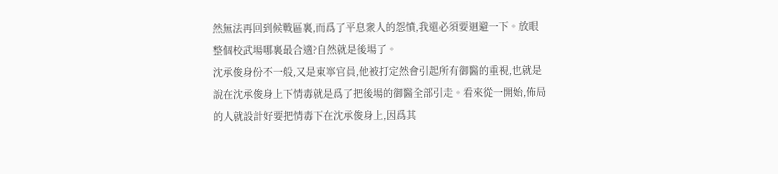然無法再回到候戰區裏,而爲了平息衆人的怨憤,我還必須要迴避一下。放眼整個校武場哪裏最合適?自然就是後場了。
沈承俊身份不一般,又是東寧官員,他被打定然會引起所有御醫的重視,也就是說在沈承俊身上下情毒就是爲了把後場的御醫全部引走。看來從一開始,佈局的人就設計好要把情毒下在沈承俊身上,因爲其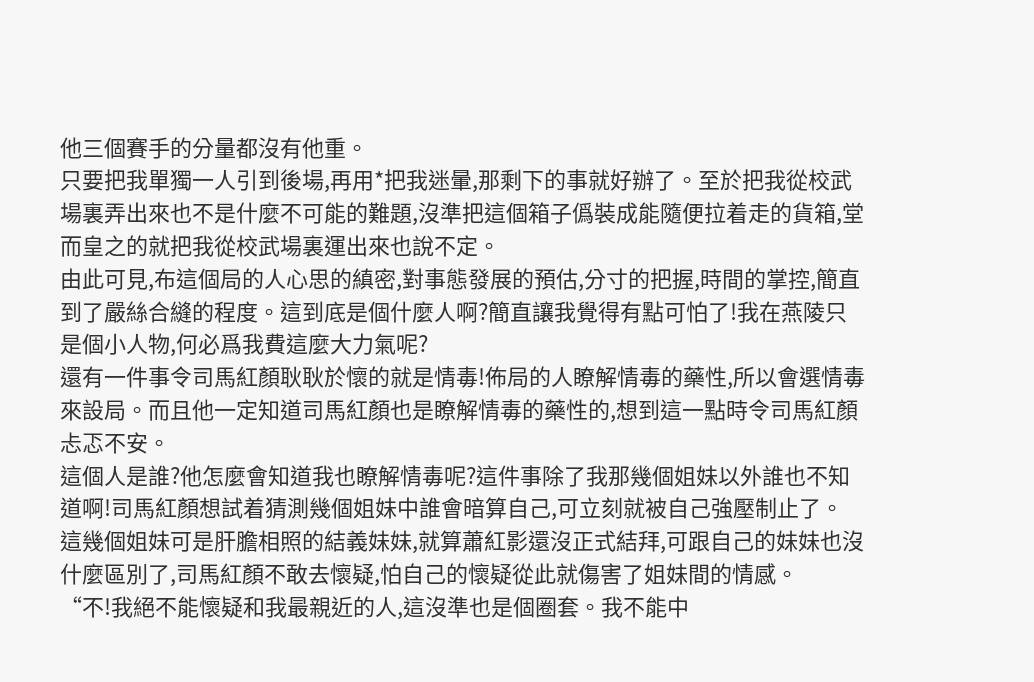他三個賽手的分量都沒有他重。
只要把我單獨一人引到後場,再用*把我迷暈,那剩下的事就好辦了。至於把我從校武場裏弄出來也不是什麼不可能的難題,沒準把這個箱子僞裝成能隨便拉着走的貨箱,堂而皇之的就把我從校武場裏運出來也說不定。
由此可見,布這個局的人心思的縝密,對事態發展的預估,分寸的把握,時間的掌控,簡直到了嚴絲合縫的程度。這到底是個什麼人啊?簡直讓我覺得有點可怕了!我在燕陵只是個小人物,何必爲我費這麼大力氣呢?
還有一件事令司馬紅顏耿耿於懷的就是情毒!佈局的人瞭解情毒的藥性,所以會選情毒來設局。而且他一定知道司馬紅顏也是瞭解情毒的藥性的,想到這一點時令司馬紅顏忐忑不安。
這個人是誰?他怎麼會知道我也瞭解情毒呢?這件事除了我那幾個姐妹以外誰也不知道啊!司馬紅顏想試着猜測幾個姐妹中誰會暗算自己,可立刻就被自己強壓制止了。
這幾個姐妹可是肝膽相照的結義妹妹,就算蕭紅影還沒正式結拜,可跟自己的妹妹也沒什麼區別了,司馬紅顏不敢去懷疑,怕自己的懷疑從此就傷害了姐妹間的情感。
“不!我絕不能懷疑和我最親近的人,這沒準也是個圈套。我不能中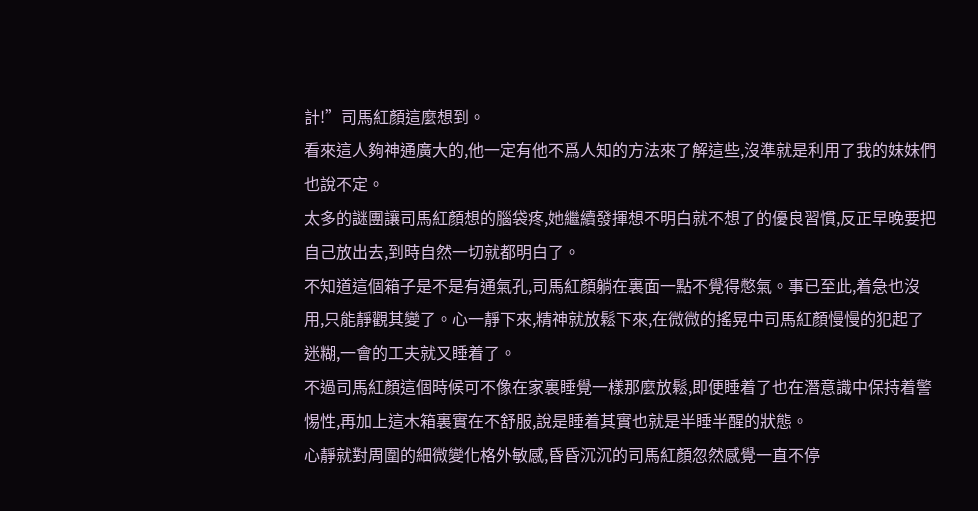計!”司馬紅顏這麼想到。
看來這人夠神通廣大的,他一定有他不爲人知的方法來了解這些,沒準就是利用了我的妹妹們也說不定。
太多的謎團讓司馬紅顏想的腦袋疼,她繼續發揮想不明白就不想了的優良習慣,反正早晚要把自己放出去,到時自然一切就都明白了。
不知道這個箱子是不是有通氣孔,司馬紅顏躺在裏面一點不覺得憋氣。事已至此,着急也沒用,只能靜觀其變了。心一靜下來,精神就放鬆下來,在微微的搖晃中司馬紅顏慢慢的犯起了迷糊,一會的工夫就又睡着了。
不過司馬紅顏這個時候可不像在家裏睡覺一樣那麼放鬆,即便睡着了也在潛意識中保持着警惕性,再加上這木箱裏實在不舒服,說是睡着其實也就是半睡半醒的狀態。
心靜就對周圍的細微變化格外敏感,昏昏沉沉的司馬紅顏忽然感覺一直不停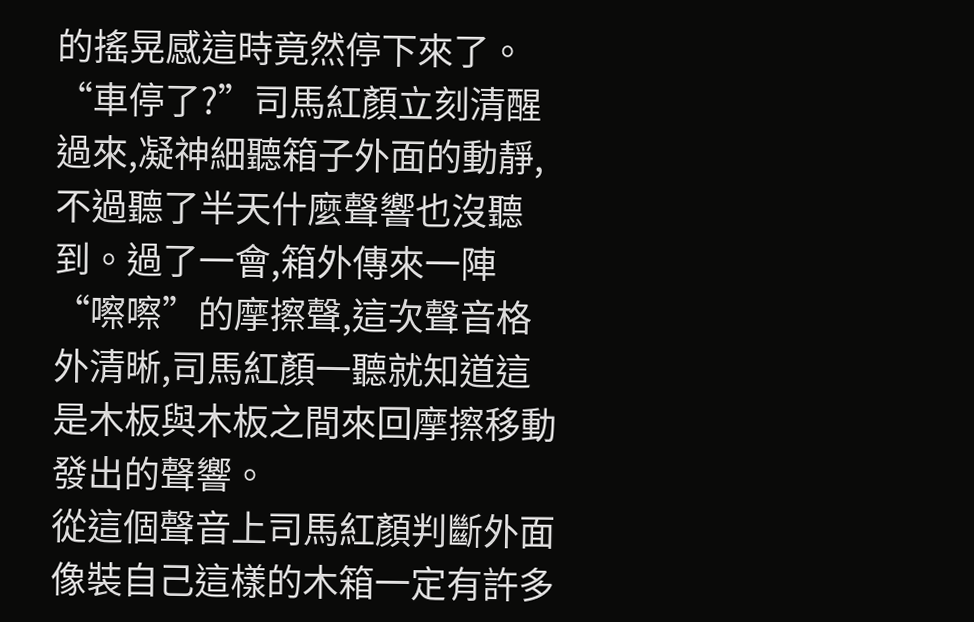的搖晃感這時竟然停下來了。
“車停了?”司馬紅顏立刻清醒過來,凝神細聽箱子外面的動靜,不過聽了半天什麼聲響也沒聽到。過了一會,箱外傳來一陣“嚓嚓”的摩擦聲,這次聲音格外清晰,司馬紅顏一聽就知道這是木板與木板之間來回摩擦移動發出的聲響。
從這個聲音上司馬紅顏判斷外面像裝自己這樣的木箱一定有許多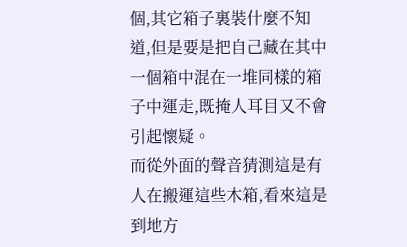個,其它箱子裏裝什麼不知道,但是要是把自己藏在其中一個箱中混在一堆同樣的箱子中運走,既掩人耳目又不會引起懷疑。
而從外面的聲音猜測這是有人在搬運這些木箱,看來這是到地方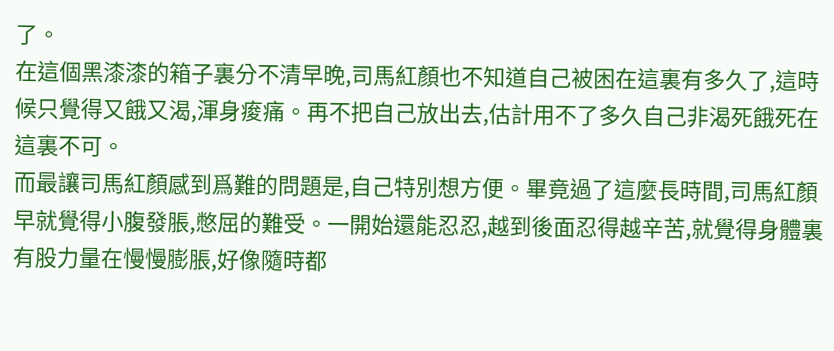了。
在這個黑漆漆的箱子裏分不清早晚,司馬紅顏也不知道自己被困在這裏有多久了,這時候只覺得又餓又渴,渾身痠痛。再不把自己放出去,估計用不了多久自己非渴死餓死在這裏不可。
而最讓司馬紅顏感到爲難的問題是,自己特別想方便。畢竟過了這麼長時間,司馬紅顏早就覺得小腹發脹,憋屈的難受。一開始還能忍忍,越到後面忍得越辛苦,就覺得身體裏有股力量在慢慢膨脹,好像隨時都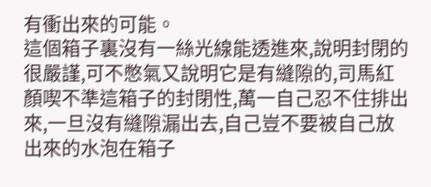有衝出來的可能。
這個箱子裏沒有一絲光線能透進來,說明封閉的很嚴謹,可不憋氣又說明它是有縫隙的,司馬紅顏喫不準這箱子的封閉性,萬一自己忍不住排出來,一旦沒有縫隙漏出去,自己豈不要被自己放出來的水泡在箱子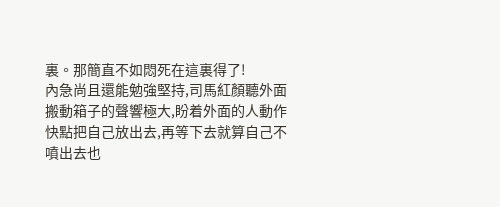裏。那簡直不如悶死在這裏得了!
內急尚且還能勉強堅持,司馬紅顏聽外面搬動箱子的聲響極大,盼着外面的人動作快點把自己放出去,再等下去就算自己不噴出去也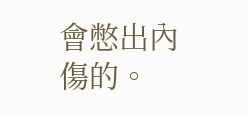會憋出內傷的。